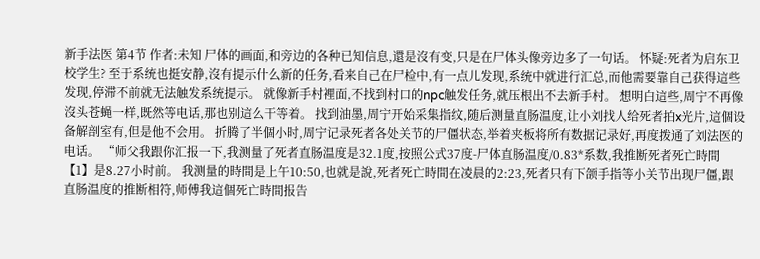新手法医 第4节 作者:未知 尸体的画面,和旁边的各种已知信息,還是沒有变,只是在尸体头像旁边多了一句话。 怀疑:死者为启东卫校学生? 至于系统也挺安静,沒有提示什么新的任务,看来自己在尸检中,有一点儿发现,系统中就进行汇总,而他需要靠自己获得這些发现,停滞不前就无法触发系统提示。 就像新手村裡面,不找到村口的npc触发任务,就压根出不去新手村。 想明白這些,周宁不再像沒头苍蝇一样,既然等电话,那也别這么干等着。 找到油墨,周宁开始采集指纹,随后测量直肠温度,让小刘找人给死者拍x光片,這個设备解剖室有,但是他不会用。 折腾了半個小时,周宁记录死者各处关节的尸僵状态,举着夹板将所有数据记录好,再度拨通了刘法医的电话。 “师父我跟你汇报一下,我测量了死者直肠温度是32.1度,按照公式37度-尸体直肠温度/0.83*系数,我推断死者死亡時間【1】是8.27小时前。 我测量的時間是上午10:50,也就是說,死者死亡時間在凌晨的2:23,死者只有下颌手指等小关节出现尸僵,跟直肠温度的推断相符,师傅我這個死亡時間报告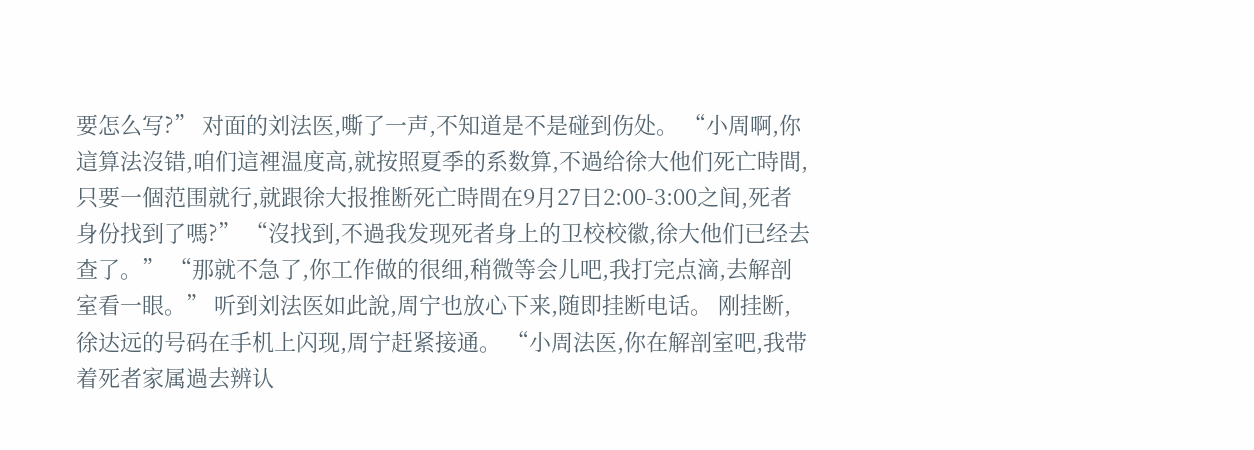要怎么写?” 对面的刘法医,嘶了一声,不知道是不是碰到伤处。 “小周啊,你這算法沒错,咱们這裡温度高,就按照夏季的系数算,不過给徐大他们死亡時間,只要一個范围就行,就跟徐大报推断死亡時間在9月27日2:00-3:00之间,死者身份找到了嗎?” “沒找到,不過我发现死者身上的卫校校徽,徐大他们已经去查了。” “那就不急了,你工作做的很细,稍微等会儿吧,我打完点滴,去解剖室看一眼。” 听到刘法医如此說,周宁也放心下来,随即挂断电话。 刚挂断,徐达远的号码在手机上闪现,周宁赶紧接通。 “小周法医,你在解剖室吧,我带着死者家属過去辨认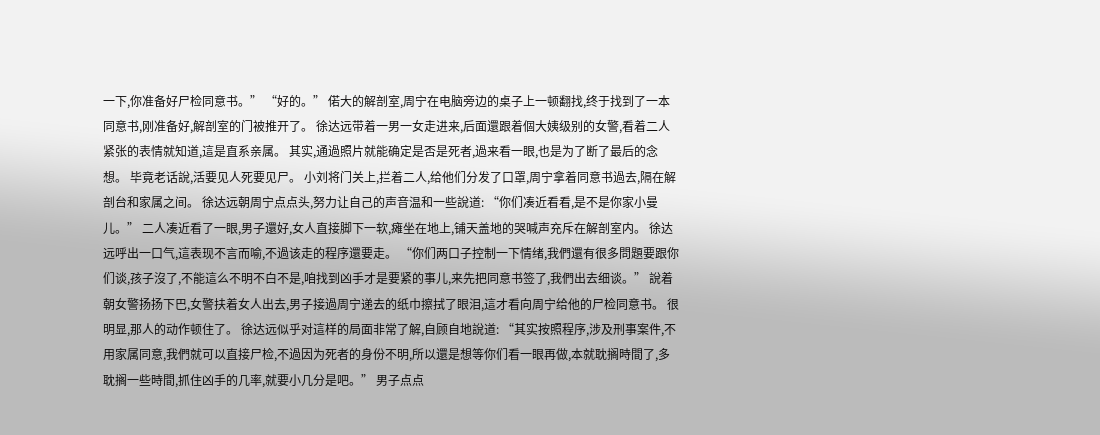一下,你准备好尸检同意书。” “好的。” 偌大的解剖室,周宁在电脑旁边的桌子上一顿翻找,终于找到了一本同意书,刚准备好,解剖室的门被推开了。 徐达远带着一男一女走进来,后面還跟着個大姨级别的女警,看着二人紧张的表情就知道,這是直系亲属。 其实,通過照片就能确定是否是死者,過来看一眼,也是为了断了最后的念想。 毕竟老话說,活要见人死要见尸。 小刘将门关上,拦着二人,给他们分发了口罩,周宁拿着同意书過去,隔在解剖台和家属之间。 徐达远朝周宁点点头,努力让自己的声音温和一些說道: “你们凑近看看,是不是你家小曼儿。” 二人凑近看了一眼,男子還好,女人直接脚下一软,瘫坐在地上,铺天盖地的哭喊声充斥在解剖室内。 徐达远呼出一口气,這表现不言而喻,不過该走的程序還要走。 “你们两口子控制一下情绪,我們還有很多問題要跟你们谈,孩子沒了,不能這么不明不白不是,咱找到凶手才是要紧的事儿,来先把同意书签了,我們出去细谈。” 說着朝女警扬扬下巴,女警扶着女人出去,男子接過周宁递去的纸巾擦拭了眼泪,這才看向周宁给他的尸检同意书。 很明显,那人的动作顿住了。 徐达远似乎对這样的局面非常了解,自顾自地說道: “其实按照程序,涉及刑事案件,不用家属同意,我們就可以直接尸检,不過因为死者的身份不明,所以還是想等你们看一眼再做,本就耽搁時間了,多耽搁一些時間,抓住凶手的几率,就要小几分是吧。” 男子点点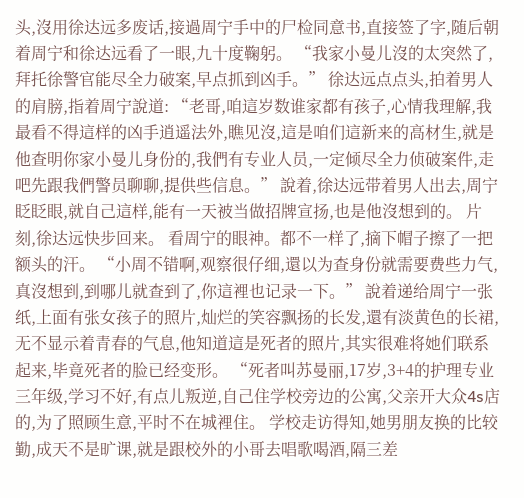头,沒用徐达远多废话,接過周宁手中的尸检同意书,直接签了字,随后朝着周宁和徐达远看了一眼,九十度鞠躬。 “我家小曼儿沒的太突然了,拜托徐警官能尽全力破案,早点抓到凶手。” 徐达远点点头,拍着男人的肩膀,指着周宁說道: “老哥,咱這岁数谁家都有孩子,心情我理解,我最看不得這样的凶手逍遥法外,瞧见沒,這是咱们這新来的高材生,就是他查明你家小曼儿身份的,我們有专业人员,一定倾尽全力侦破案件,走吧先跟我們警员聊聊,提供些信息。” 說着,徐达远带着男人出去,周宁眨眨眼,就自己這样,能有一天被当做招牌宣扬,也是他沒想到的。 片刻,徐达远快步回来。 看周宁的眼神。都不一样了,摘下帽子擦了一把额头的汗。 “小周不错啊,观察很仔细,還以为查身份就需要费些力气,真沒想到,到哪儿就查到了,你這裡也记录一下。” 說着递给周宁一张纸,上面有张女孩子的照片,灿烂的笑容飘扬的长发,還有淡黄色的长裙,无不显示着青春的气息,他知道這是死者的照片,其实很难将她们联系起来,毕竟死者的脸已经变形。 “死者叫苏曼丽,17岁,3+4的护理专业三年级,学习不好,有点儿叛逆,自己住学校旁边的公寓,父亲开大众4s店的,为了照顾生意,平时不在城裡住。 学校走访得知,她男朋友换的比较勤,成天不是旷课,就是跟校外的小哥去唱歌喝酒,隔三差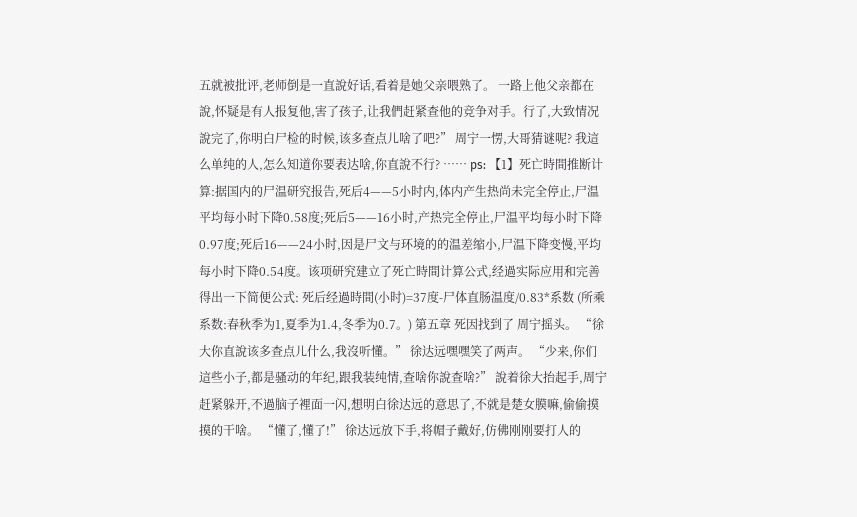五就被批评,老师倒是一直說好话,看着是她父亲喂熟了。 一路上他父亲都在說,怀疑是有人报复他,害了孩子,让我們赶紧查他的竞争对手。行了,大致情况說完了,你明白尸检的时候,该多查点儿啥了吧?” 周宁一愣,大哥猜谜呢? 我這么单纯的人,怎么知道你要表达啥,你直說不行? …… ps: 【1】死亡時間推断计算:据国内的尸温研究报告,死后4——5小时内,体内产生热尚未完全停止,尸温平均每小时下降0.58度;死后5——16小时,产热完全停止,尸温平均每小时下降0.97度;死后16——24小时,因是尸文与环境的的温差缩小,尸温下降变慢,平均每小时下降0.54度。该项研究建立了死亡時間计算公式,经過实际应用和完善得出一下简便公式: 死后经過時間(小时)=37度-尸体直肠温度/0.83*系数 (所乘系数:春秋季为1,夏季为1.4,冬季为0.7。) 第五章 死因找到了 周宁摇头。 “徐大你直說该多查点儿什么,我沒听懂。” 徐达远嘿嘿笑了两声。 “少来,你们這些小子,都是骚动的年纪,跟我装纯情,查啥你說查啥?” 說着徐大抬起手,周宁赶紧躲开,不過脑子裡面一闪,想明白徐达远的意思了,不就是楚女膜嘛,偷偷摸摸的干啥。 “懂了,懂了!” 徐达远放下手,将帽子戴好,仿佛刚刚要打人的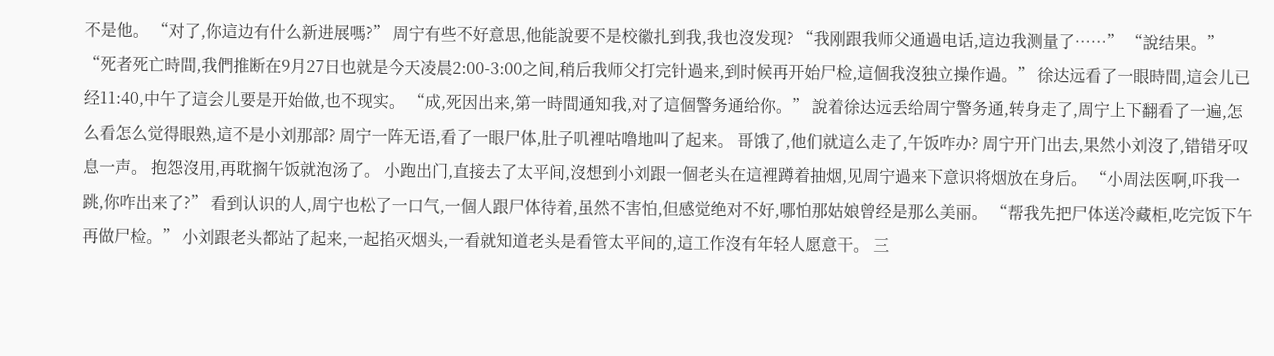不是他。 “对了,你這边有什么新进展嗎?” 周宁有些不好意思,他能說要不是校徽扎到我,我也沒发现? “我刚跟我师父通過电话,這边我测量了……” “說结果。” “死者死亡時間,我們推断在9月27日也就是今天凌晨2:00-3:00之间,稍后我师父打完针過来,到时候再开始尸检,這個我沒独立操作過。” 徐达远看了一眼時間,這会儿已经11:40,中午了這会儿要是开始做,也不现实。 “成,死因出来,第一時間通知我,对了這個警务通给你。” 說着徐达远丢给周宁警务通,转身走了,周宁上下翻看了一遍,怎么看怎么觉得眼熟,這不是小刘那部? 周宁一阵无语,看了一眼尸体,肚子叽裡咕噜地叫了起来。 哥饿了,他们就這么走了,午饭咋办? 周宁开门出去,果然小刘沒了,错错牙叹息一声。 抱怨沒用,再耽搁午饭就泡汤了。 小跑出门,直接去了太平间,沒想到小刘跟一個老头在這裡蹲着抽烟,见周宁過来下意识将烟放在身后。 “小周法医啊,吓我一跳,你咋出来了?” 看到认识的人,周宁也松了一口气,一個人跟尸体待着,虽然不害怕,但感觉绝对不好,哪怕那姑娘曾经是那么美丽。 “帮我先把尸体送冷藏柜,吃完饭下午再做尸检。” 小刘跟老头都站了起来,一起掐灭烟头,一看就知道老头是看管太平间的,這工作沒有年轻人愿意干。 三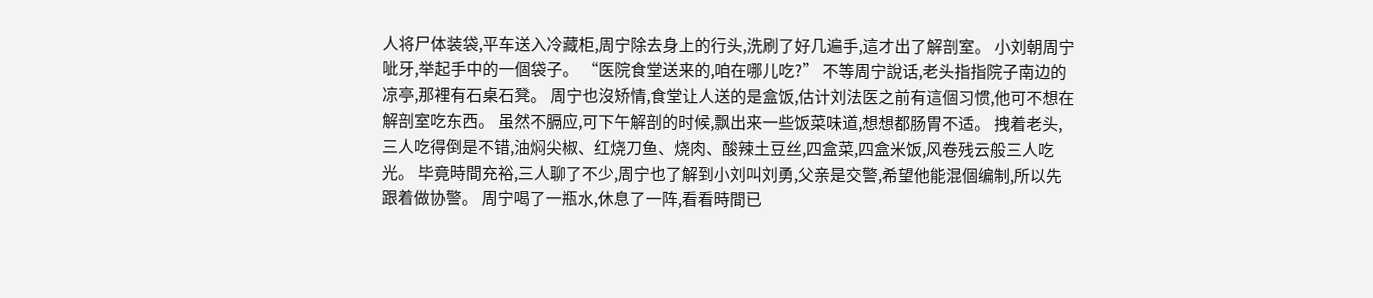人将尸体装袋,平车送入冷藏柜,周宁除去身上的行头,洗刷了好几遍手,這才出了解剖室。 小刘朝周宁呲牙,举起手中的一個袋子。 “医院食堂送来的,咱在哪儿吃?” 不等周宁說话,老头指指院子南边的凉亭,那裡有石桌石凳。 周宁也沒矫情,食堂让人送的是盒饭,估计刘法医之前有這個习惯,他可不想在解剖室吃东西。 虽然不膈应,可下午解剖的时候,飘出来一些饭菜味道,想想都肠胃不适。 拽着老头,三人吃得倒是不错,油焖尖椒、红烧刀鱼、烧肉、酸辣土豆丝,四盒菜,四盒米饭,风卷残云般三人吃光。 毕竟時間充裕,三人聊了不少,周宁也了解到小刘叫刘勇,父亲是交警,希望他能混個编制,所以先跟着做协警。 周宁喝了一瓶水,休息了一阵,看看時間已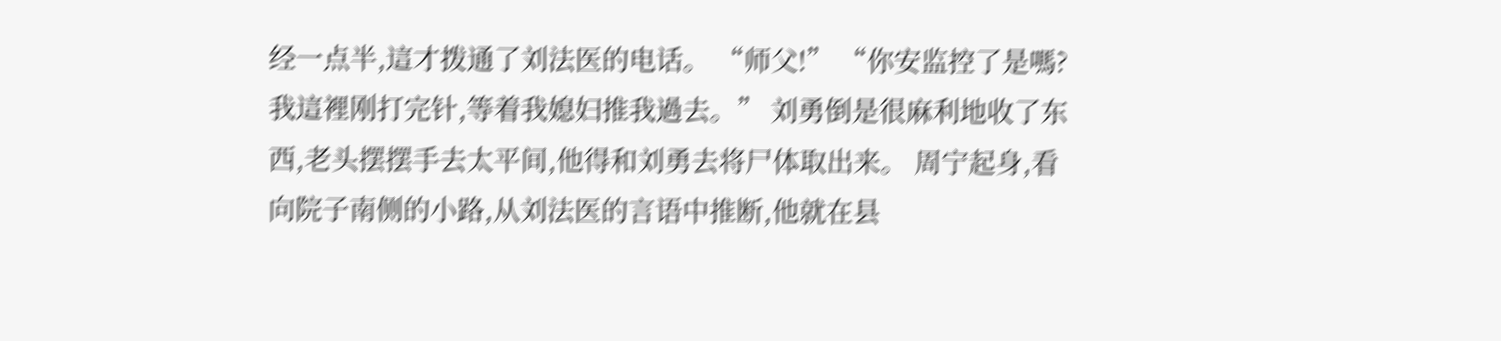经一点半,這才拨通了刘法医的电话。 “师父!” “你安监控了是嗎?我這裡刚打完针,等着我媳妇推我過去。” 刘勇倒是很麻利地收了东西,老头摆摆手去太平间,他得和刘勇去将尸体取出来。 周宁起身,看向院子南侧的小路,从刘法医的言语中推断,他就在县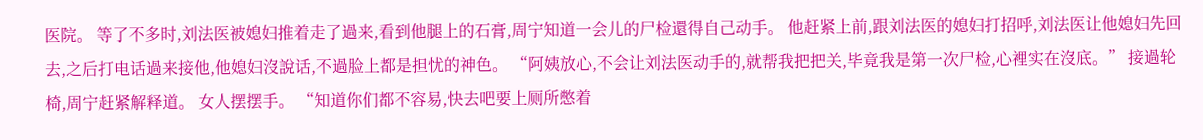医院。 等了不多时,刘法医被媳妇推着走了過来,看到他腿上的石膏,周宁知道一会儿的尸检還得自己动手。 他赶紧上前,跟刘法医的媳妇打招呼,刘法医让他媳妇先回去,之后打电话過来接他,他媳妇沒說话,不過脸上都是担忧的神色。 “阿姨放心,不会让刘法医动手的,就帮我把把关,毕竟我是第一次尸检,心裡实在沒底。” 接過轮椅,周宁赶紧解释道。 女人摆摆手。 “知道你们都不容易,快去吧要上厕所憋着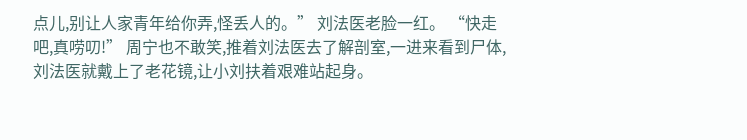点儿,别让人家青年给你弄,怪丢人的。” 刘法医老脸一红。 “快走吧,真唠叨!” 周宁也不敢笑,推着刘法医去了解剖室,一进来看到尸体,刘法医就戴上了老花镜,让小刘扶着艰难站起身。